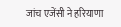जांच एजेंसी ने हरियाणा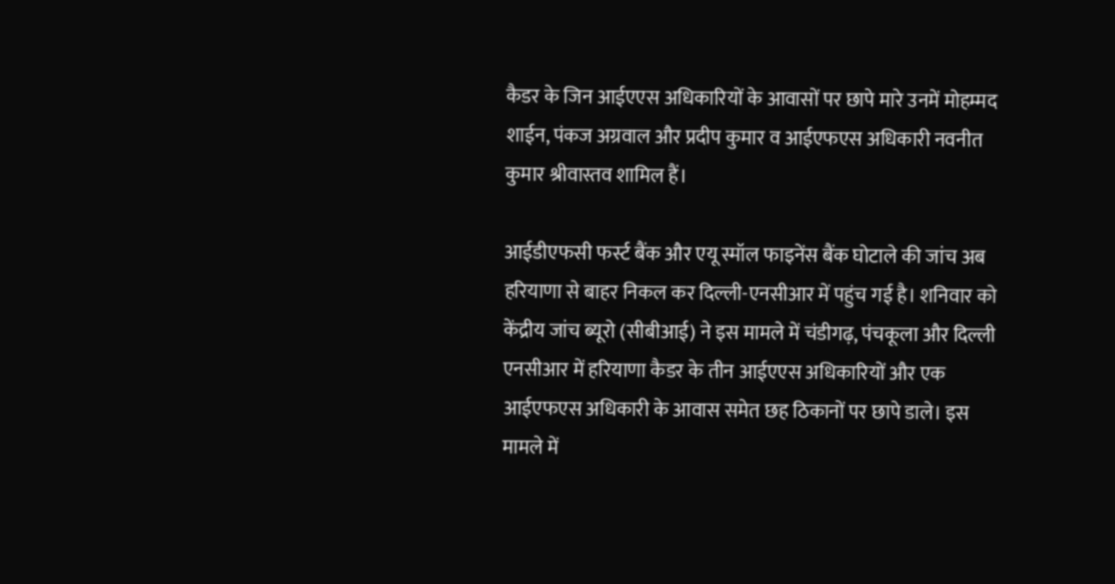कैडर के जिन आईएएस अधिकारियों के आवासों पर छापे मारे उनमें मोहम्मद शाईन, पंकज अग्रवाल और प्रदीप कुमार व आईएफएस अधिकारी नवनीत कुमार श्रीवास्तव शामिल हैं।

आईडीएफसी फर्स्ट बैंक और एयू स्मॉल फाइनेंस बैंक घोटाले की जांच अब हरियाणा से बाहर निकल कर दिल्ली-एनसीआर में पहुंच गई है। शनिवार को केंद्रीय जांच ब्यूरो (सीबीआई) ने इस मामले में चंडीगढ़, पंचकूला और दिल्ली एनसीआर में हरियाणा कैडर के तीन आईएएस अधिकारियों और एक आईएफएस अधिकारी के आवास समेत छह ठिकानों पर छापे डाले। इस मामले में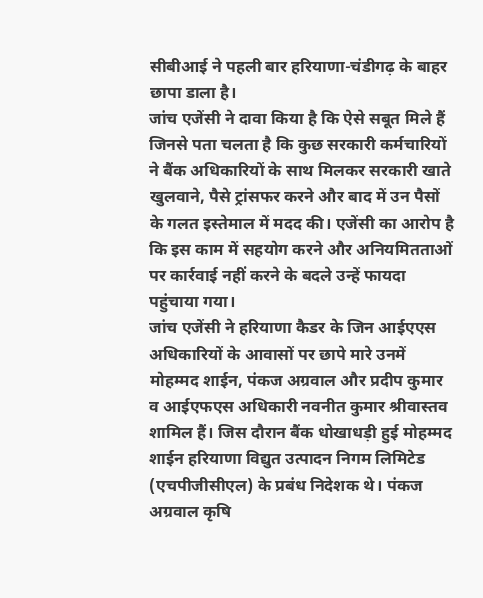सीबीआई ने पहली बार हरियाणा-चंडीगढ़ के बाहर छापा डाला है।
जांच एजेंसी ने दावा किया है कि ऐसे सबूत मिले हैं जिनसे पता चलता है कि कुछ सरकारी कर्मचारियों ने बैंक अधिकारियों के साथ मिलकर सरकारी खाते खुलवाने, पैसे ट्रांसफर करने और बाद में उन पैसों के गलत इस्तेमाल में मदद की। एजेंसी का आरोप है कि इस काम में सहयोग करने और अनियमितताओं पर कार्रवाई नहीं करने के बदले उन्हें फायदा पहुंचाया गया।
जांच एजेंसी ने हरियाणा कैडर के जिन आईएएस अधिकारियों के आवासों पर छापे मारे उनमें मोहम्मद शाईन, पंकज अग्रवाल और प्रदीप कुमार व आईएफएस अधिकारी नवनीत कुमार श्रीवास्तव शामिल हैं। जिस दौरान बैंक धोखाधड़ी हुई मोहम्मद शाईन हरियाणा विद्युत उत्पादन निगम लिमिटेड (एचपीजीसीएल) के प्रबंध निदेशक थे। पंकज अग्रवाल कृषि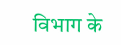विभाग के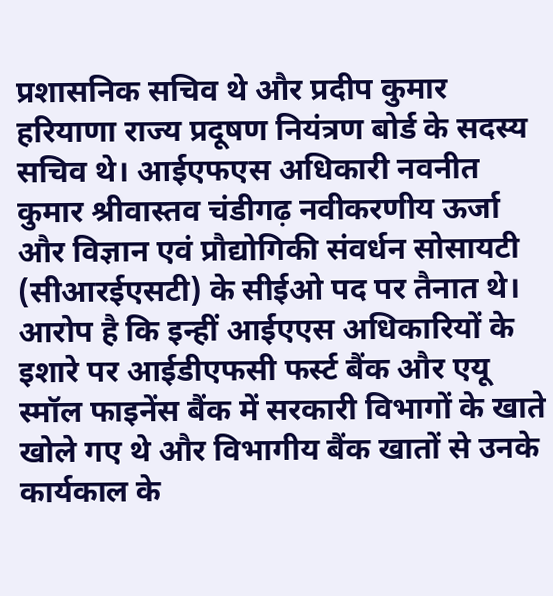प्रशासनिक सचिव थे और प्रदीप कुमार हरियाणा राज्य प्रदूषण नियंत्रण बोर्ड के सदस्य सचिव थे। आईएफएस अधिकारी नवनीत कुमार श्रीवास्तव चंडीगढ़ नवीकरणीय ऊर्जा और विज्ञान एवं प्रौद्योगिकी संवर्धन सोसायटी (सीआरईएसटी) के सीईओ पद पर तैनात थे। आरोप है कि इन्हीं आईएएस अधिकारियों के इशारे पर आईडीएफसी फर्स्ट बैंक और एयू स्मॉल फाइनेंस बैंक में सरकारी विभागों के खाते खोले गए थे और विभागीय बैंक खातों से उनके कार्यकाल के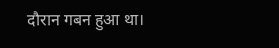दौरान गबन हुआ था।